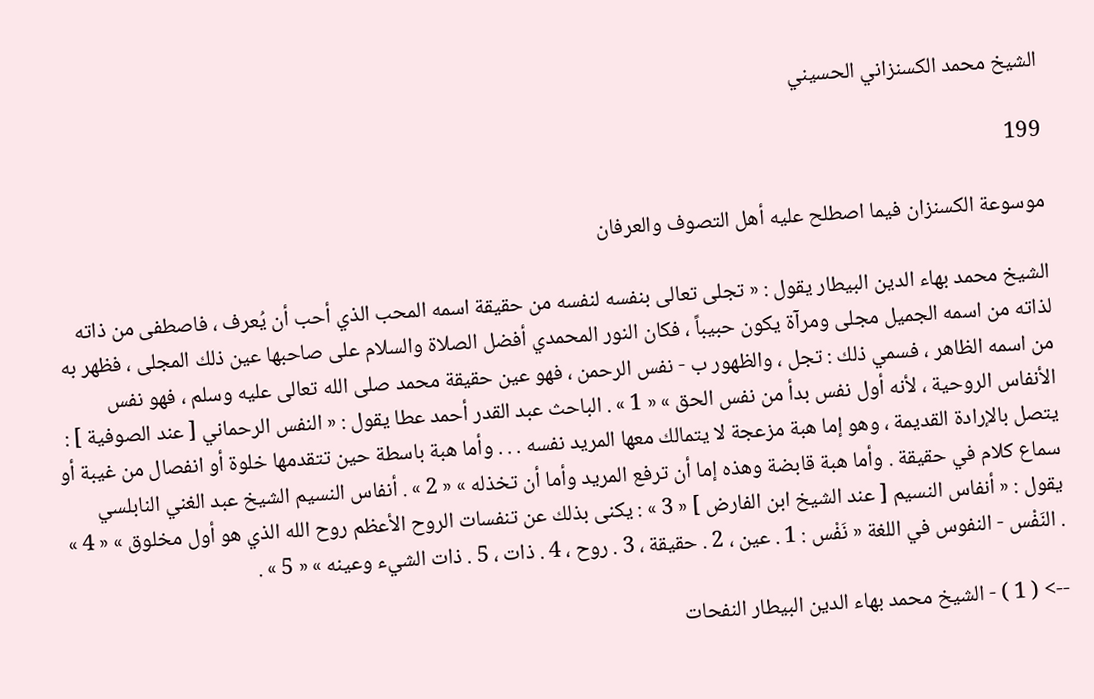الشيخ محمد الكسنزاني الحسيني

199

موسوعة الكسنزان فيما اصطلح عليه أهل التصوف والعرفان

الشيخ محمد بهاء الدين البيطار يقول : « تجلى تعالى بنفسه لنفسه من حقيقة اسمه المحب الذي أحب أن يُعرف ، فاصطفى من ذاته لذاته من اسمه الجميل مجلى ومرآة يكون حبيباً ، فكان النور المحمدي أفضل الصلاة والسلام على صاحبها عين ذلك المجلى ، فظهر به من اسمه الظاهر ، فسمي ذلك : تجل ، والظهور ب - نفس الرحمن ، فهو عين حقيقة محمد صلى الله تعالى عليه وسلم ، فهو نفس الأنفاس الروحية ، لأنه أول نفس بدأ من نفس الحق » « 1 » . الباحث عبد القدر أحمد عطا يقول : « النفس الرحماني [ عند الصوفية ] : يتصل بالإرادة القديمة ، وهو إما هبة مزعجة لا يتمالك معها المريد نفسه . . . وأما هبة باسطة حين تتقدمها خلوة أو انفصال من غيبة أو سماع كلام في حقيقة . وأما هبة قابضة وهذه إما أن ترفع المريد وأما أن تخذله » « 2 » . أنفاس النسيم الشيخ عبد الغني النابلسي يقول : « أنفاس النسيم [ عند الشيخ ابن الفارض ] « 3 » : يكنى بذلك عن تنفسات الروح الأعظم روح الله الذي هو أول مخلوق » « 4 » . النَفْس - النفوس في اللغة « نَفْس : 1 . عين ، 2 . حقيقة ، 3 . روح ، 4 . ذات ، 5 . ذات الشيء وعينه » « 5 » .

--> ( 1 ) - الشيخ محمد بهاء الدين البيطار النفحات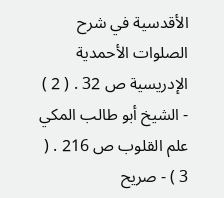الأقدسية في شرح الصلوات الأحمدية الإدريسية ص 32 . ( 2 ) - الشيخ أبو طالب المكي علم القلوب ص 216 . ( 3 ) - صريح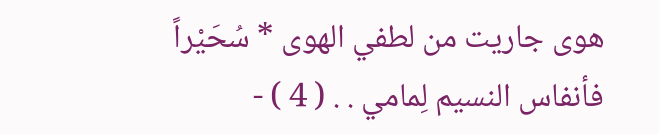هوى جاريت من لطفي الهوى * سُحَيْراً فأنفاس النسيم لِمامي . . ( 4 ) -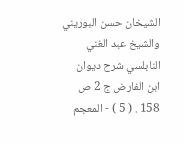الشيخان حسن البوريني والشيخ عبد الغني النابلسي شرح ديوان ابن الفارض ج 2 ص 158 . ( 5 ) - المعجم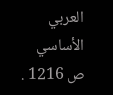العربي الأساسي ص 1216 .